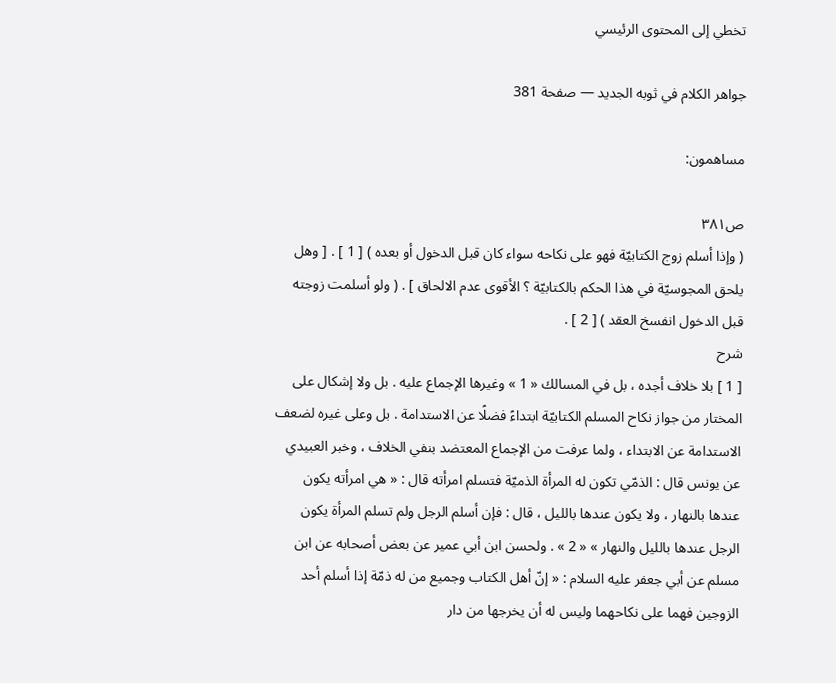تخطي إلى المحتوى الرئيسي

جواهر الكلام في ثوبه الجديد — صفحة 381

مساهمون:

ص٣٨١
( وإذا أسلم زوج الكتابيّة فهو على نكاحه سواء كان قبل الدخول أو بعده ) [ 1 ] . [ وهل يلحق المجوسيّة في هذا الحكم بالكتابيّة ؟ الأقوى عدم الالحاق ] . ( ولو أسلمت زوجته قبل الدخول انفسخ العقد ) [ 2 ] .
شرح
[ 1 ] بلا خلاف أجده ، بل في المسالك « 1 » وغيرها الإجماع عليه . بل ولا إشكال على المختار من جواز نكاح المسلم الكتابيّة ابتداءً فضلًا عن الاستدامة . بل وعلى غيره لضعف الاستدامة عن الابتداء ، ولما عرفت من الإجماع المعتضد بنفي الخلاف ، وخبر العبيدي عن يونس قال : الذمّي تكون له المرأة الذميّة فتسلم امرأته قال : « هي امرأته يكون عندها بالنهار ، ولا يكون عندها بالليل ، قال : فإن أسلم الرجل ولم تسلم المرأة يكون الرجل عندها بالليل والنهار » « 2 » . ولحسن ابن أبي عمير عن بعض أصحابه عن ابن مسلم عن أبي جعفر عليه السلام : « إنّ أهل الكتاب وجميع من له ذمّة إذا أسلم أحد الزوجين فهما على نكاحهما وليس له أن يخرجها من دار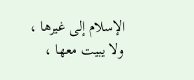الإسلام إلى غيرها ، ولا يبيت معها ،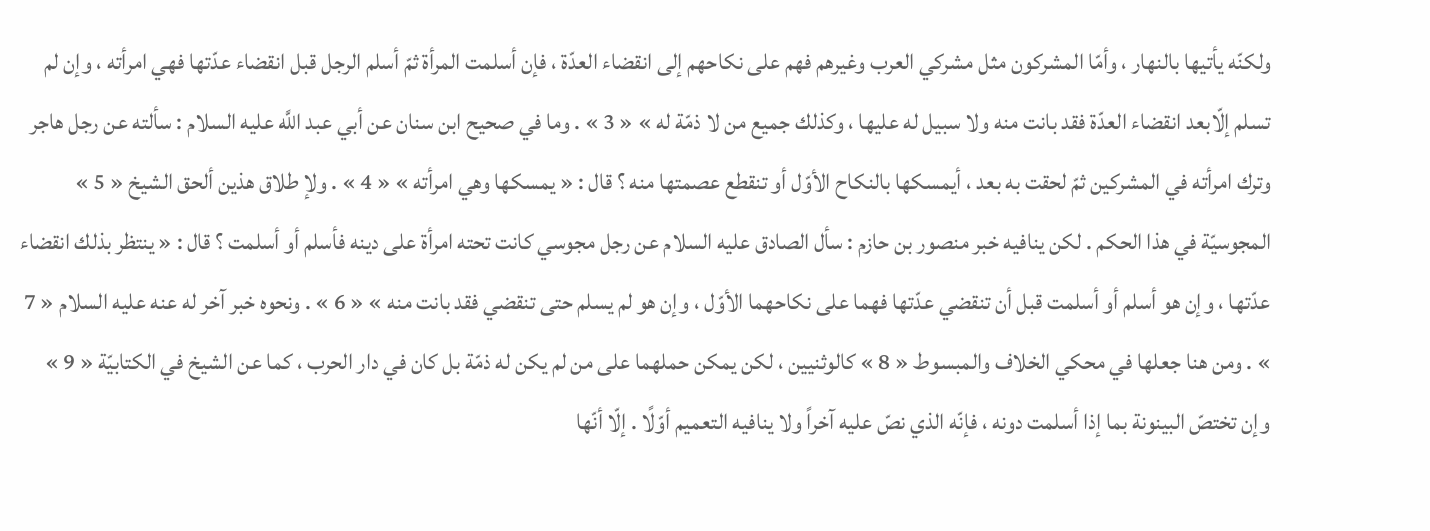ولكنّه يأتيها بالنهار ، وأمّا المشركون مثل مشركي العرب وغيرهم فهم على نكاحهم إلى انقضاء العدّة ، فإن أسلمت المرأة ثمّ أسلم الرجل قبل انقضاء عدّتها فهي امرأته ، وإن لم تسلم إلّابعد انقضاء العدّة فقد بانت منه ولا سبيل له عليها ، وكذلك جميع من لا ذمّة له » « 3 » . وما في صحيح ابن سنان عن أبي عبد اللَّه عليه السلام : سألته عن رجل هاجر وترك امرأته في المشركين ثمّ لحقت به بعد ، أيمسكها بالنكاح الأوّل أو تنقطع عصمتها منه ؟ قال : « يمسكها وهي امرأته » « 4 » . ولإ طلاق هذين ألحق الشيخ « 5 » المجوسيّة في هذا الحكم . لكن ينافيه خبر منصور بن حازم : سأل الصادق عليه السلام عن رجل مجوسي كانت تحته امرأة على دينه فأسلم أو أسلمت ؟ قال : « ينتظر بذلك انقضاء عدّتها ، وإن هو أسلم أو أسلمت قبل أن تنقضي عدّتها فهما على نكاحهما الأوّل ، وإن هو لم يسلم حتى تنقضي فقد بانت منه » « 6 » . ونحوه خبر آخر له عنه عليه السلام « 7 » . ومن هنا جعلها في محكي الخلاف والمبسوط « 8 » كالوثنيين ، لكن يمكن حملهما على من لم يكن له ذمّة بل كان في دار الحرب ، كما عن الشيخ في الكتابيّة « 9 » وإن تختصّ البينونة بما إذا أسلمت دونه ، فإنّه الذي نصّ عليه آخراً ولا ينافيه التعميم أوّلًا . إلّا أنّها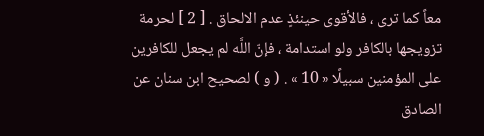معاً كما ترى ، فالأقوى حينئذٍ عدم الالحاق . [ 2 ] لحرمة تزويجها بالكافر ولو استدامة ، فإنّ اللَّه لم يجعل للكافرين على المؤمنين سبيلًا « 10 » . ( و ) لصحيح ابن سنان عن الصادق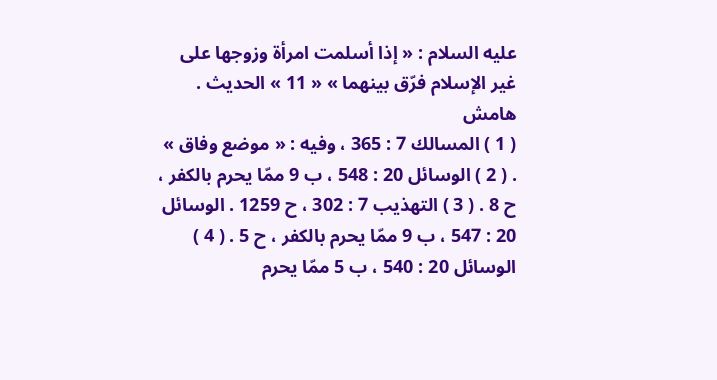عليه السلام : « إذا أسلمت امرأة وزوجها على غير الإسلام فرّق بينهما » « 11 » الحديث .
هامش
( 1 ) المسالك 7 : 365 ، وفيه : « موضع وفاق » . ( 2 ) الوسائل 20 : 548 ، ب 9 ممّا يحرم بالكفر ، ح 8 . ( 3 ) التهذيب 7 : 302 ، ح 1259 . الوسائل 20 : 547 ، ب 9 ممّا يحرم بالكفر ، ح 5 . ( 4 ) الوسائل 20 : 540 ، ب 5 ممّا يحرم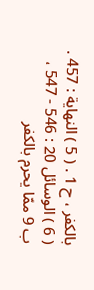بالكفر ، ح 1 . ( 5 ) النهاية : 457 . ( 6 ) الوسائل 20 : 546 - 547 ، ب 9 ممّا يحرم بالكفر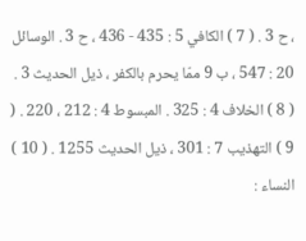، ح 3 . ( 7 ) الكافي 5 : 435 - 436 ، ح 3 . الوسائل 20 : 547 ، ب 9 ممّا يحرم بالكفر ، ذيل الحديث 3 . ( 8 ) الخلاف 4 : 325 . المبسوط 4 : 212 ، 220 . ( 9 ) التهذيب 7 : 301 ، ذيل الحديث 1255 . ( 10 ) النساء :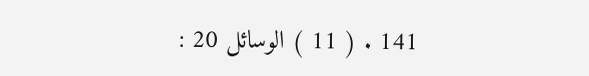141 . ( 11 ) الوسائل 20 :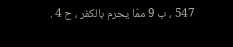547 ، ب 9 ممّا يحرم بالكفر ، ح 4 .